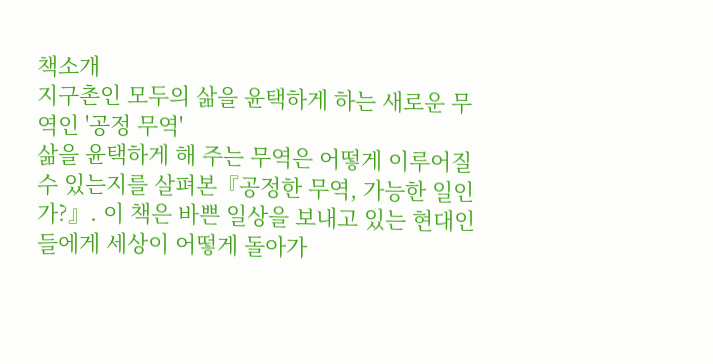책소개
지구촌인 모두의 삶을 윤택하게 하는 새로운 무역인 '공정 무역'
삶을 윤택하게 해 주는 무역은 어떻게 이루어질 수 있는지를 살펴본『공정한 무역, 가능한 일인가?』. 이 책은 바쁜 일상을 보내고 있는 현대인들에게 세상이 어떻게 돌아가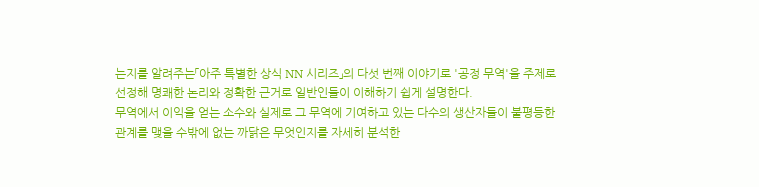는지를 알려주는「아주 특별한 상식 NN 시리즈」의 다섯 번째 이야기로 '공정 무역'을 주제로 선정해 명쾌한 논리와 정확한 근거로 일반인들이 이해하기 쉽게 설명한다.
무역에서 이익을 얻는 소수와 실제로 그 무역에 기여하고 있는 다수의 생산자들이 불평등한 관계를 맺을 수밖에 없는 까닭은 무엇인지를 자세히 분석한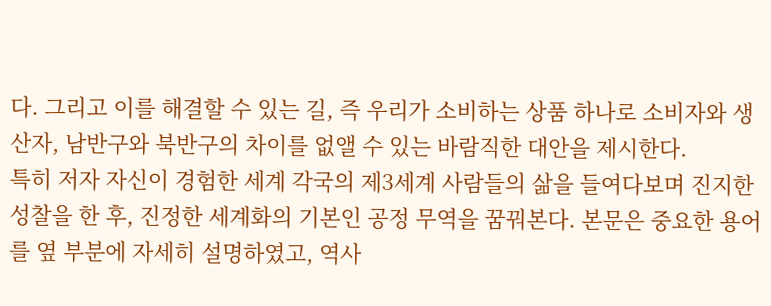다. 그리고 이를 해결할 수 있는 길, 즉 우리가 소비하는 상품 하나로 소비자와 생산자, 남반구와 북반구의 차이를 없앨 수 있는 바람직한 대안을 제시한다.
특히 저자 자신이 경험한 세계 각국의 제3세계 사람들의 삶을 들여다보며 진지한 성찰을 한 후, 진정한 세계화의 기본인 공정 무역을 꿈꿔본다. 본문은 중요한 용어를 옆 부분에 자세히 설명하였고, 역사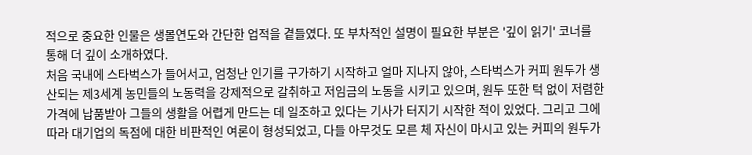적으로 중요한 인물은 생몰연도와 간단한 업적을 곁들였다. 또 부차적인 설명이 필요한 부분은 '깊이 읽기' 코너를 통해 더 깊이 소개하였다.
처음 국내에 스타벅스가 들어서고, 엄청난 인기를 구가하기 시작하고 얼마 지나지 않아, 스타벅스가 커피 원두가 생산되는 제3세계 농민들의 노동력을 강제적으로 갈취하고 저임금의 노동을 시키고 있으며, 원두 또한 턱 없이 저렴한 가격에 납품받아 그들의 생활을 어렵게 만드는 데 일조하고 있다는 기사가 터지기 시작한 적이 있었다. 그리고 그에 따라 대기업의 독점에 대한 비판적인 여론이 형성되었고, 다들 아무것도 모른 체 자신이 마시고 있는 커피의 원두가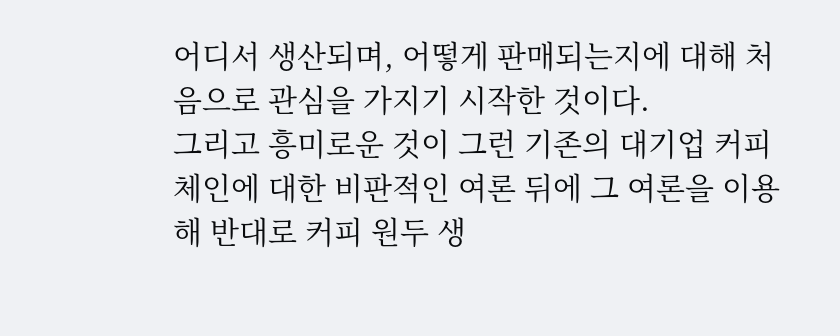어디서 생산되며, 어떻게 판매되는지에 대해 처음으로 관심을 가지기 시작한 것이다.
그리고 흥미로운 것이 그런 기존의 대기업 커피 체인에 대한 비판적인 여론 뒤에 그 여론을 이용해 반대로 커피 원두 생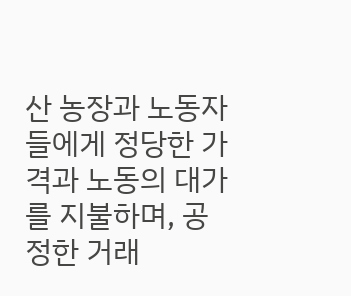산 농장과 노동자들에게 정당한 가격과 노동의 대가를 지불하며, 공정한 거래